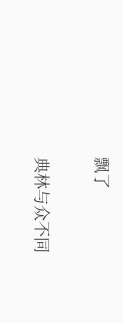飘了

典林与众不同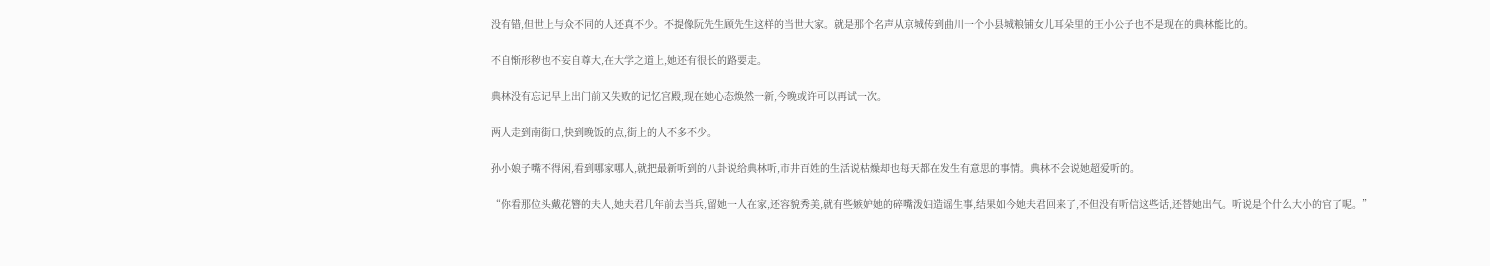没有错,但世上与众不同的人还真不少。不提像阮先生顾先生这样的当世大家。就是那个名声从京城传到曲川一个小县城粮铺女儿耳朵里的王小公子也不是现在的典林能比的。

不自惭形秽也不妄自尊大,在大学之道上,她还有很长的路要走。

典林没有忘记早上出门前又失败的记忆宫殿,现在她心态焕然一新,今晚或许可以再试一次。

两人走到南街口,快到晚饭的点,街上的人不多不少。

孙小娘子嘴不得闲,看到哪家哪人,就把最新听到的八卦说给典林听,市井百姓的生活说枯燥却也每天都在发生有意思的事情。典林不会说她超爱听的。

“你看那位头戴花簪的夫人,她夫君几年前去当兵,留她一人在家,还容貌秀美,就有些嫉妒她的碎嘴泼妇造谣生事,结果如今她夫君回来了,不但没有听信这些话,还替她出气。听说是个什么大小的官了呢。”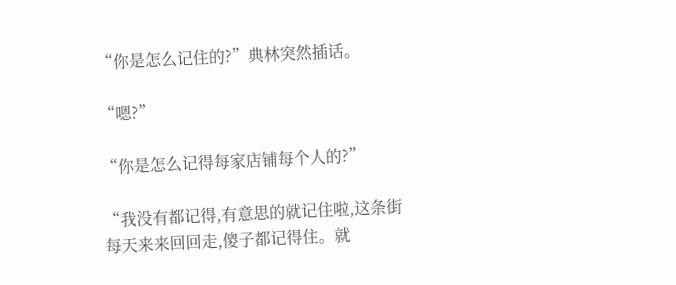“你是怎么记住的?”典林突然插话。

“嗯?”

“你是怎么记得每家店铺每个人的?”

“我没有都记得,有意思的就记住啦,这条街每天来来回回走,傻子都记得住。就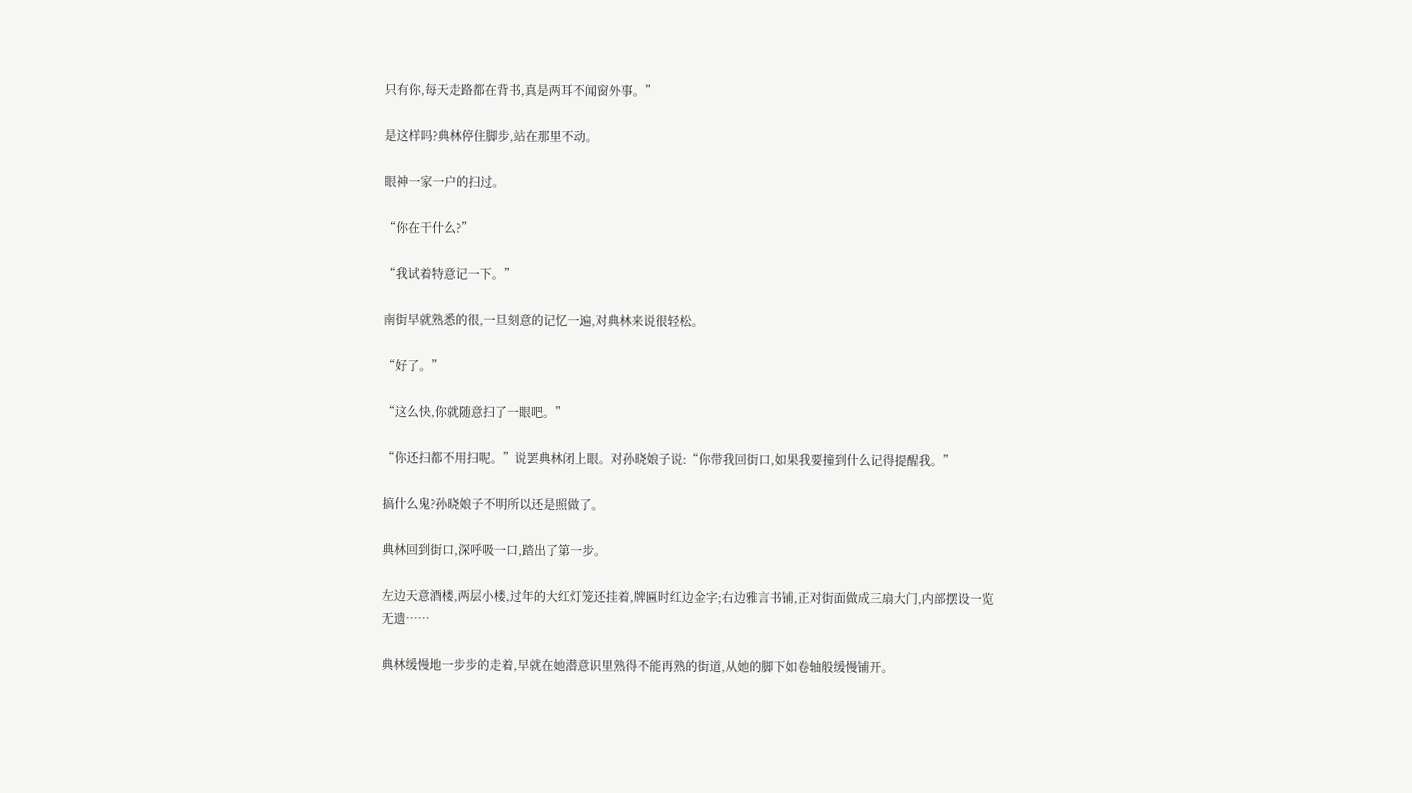只有你,每天走路都在背书,真是两耳不闻窗外事。”

是这样吗?典林停住脚步,站在那里不动。

眼神一家一户的扫过。

“你在干什么?”

“我试着特意记一下。”

南街早就熟悉的很,一旦刻意的记忆一遍,对典林来说很轻松。

“好了。”

“这么快,你就随意扫了一眼吧。”

“你还扫都不用扫呢。”说罢典林闭上眼。对孙晓娘子说:“你带我回街口,如果我要撞到什么记得提醒我。”

搞什么鬼?孙晓娘子不明所以还是照做了。

典林回到街口,深呼吸一口,踏出了第一步。

左边天意酒楼,两层小楼,过年的大红灯笼还挂着,牌匾时红边金字;右边雅言书铺,正对街面做成三扇大门,内部摆设一览无遗……

典林缓慢地一步步的走着,早就在她潜意识里熟得不能再熟的街道,从她的脚下如卷轴般缓慢铺开。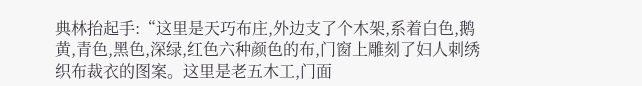典林抬起手:“这里是天巧布庄,外边支了个木架,系着白色,鹅黄,青色,黑色,深绿,红色六种颜色的布,门窗上雕刻了妇人刺绣织布裁衣的图案。这里是老五木工,门面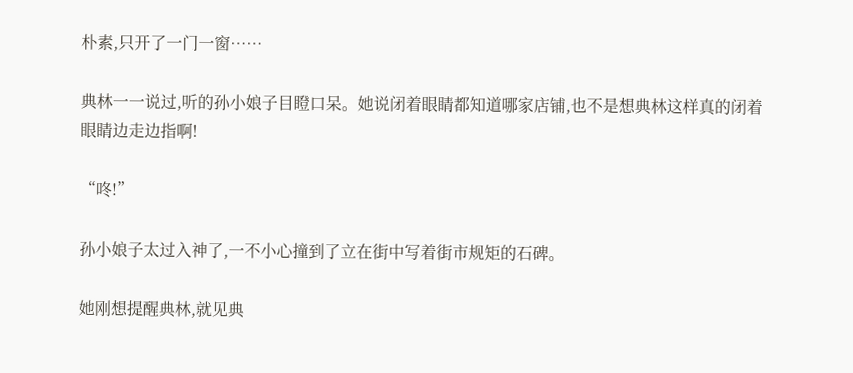朴素,只开了一门一窗……

典林一一说过,听的孙小娘子目瞪口呆。她说闭着眼睛都知道哪家店铺,也不是想典林这样真的闭着眼睛边走边指啊!

“咚!”

孙小娘子太过入神了,一不小心撞到了立在街中写着街市规矩的石碑。

她刚想提醒典林,就见典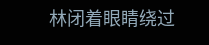林闭着眼睛绕过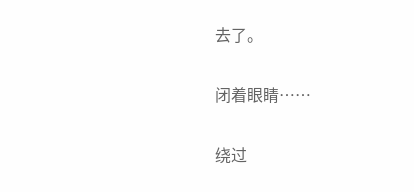去了。

闭着眼睛……

绕过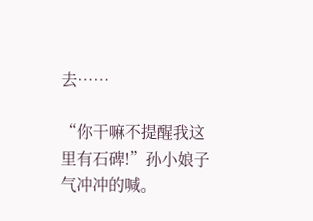去……

“你干嘛不提醒我这里有石碑!”孙小娘子气冲冲的喊。